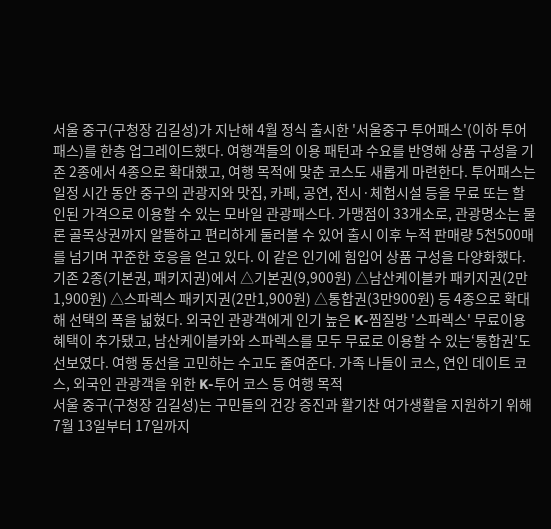서울 중구(구청장 김길성)가 지난해 4월 정식 출시한 '서울중구 투어패스'(이하 투어패스)를 한층 업그레이드했다. 여행객들의 이용 패턴과 수요를 반영해 상품 구성을 기존 2종에서 4종으로 확대했고, 여행 목적에 맞춘 코스도 새롭게 마련한다. 투어패스는 일정 시간 동안 중구의 관광지와 맛집, 카페, 공연, 전시·체험시설 등을 무료 또는 할인된 가격으로 이용할 수 있는 모바일 관광패스다. 가맹점이 33개소로, 관광명소는 물론 골목상권까지 알뜰하고 편리하게 둘러볼 수 있어 출시 이후 누적 판매량 5천500매를 넘기며 꾸준한 호응을 얻고 있다. 이 같은 인기에 힘입어 상품 구성을 다양화했다. 기존 2종(기본권, 패키지권)에서 △기본권(9,900원) △남산케이블카 패키지권(2만1,900원) △스파렉스 패키지권(2만1,900원) △통합권(3만900원) 등 4종으로 확대해 선택의 폭을 넓혔다. 외국인 관광객에게 인기 높은 K-찜질방 '스파렉스' 무료이용 혜택이 추가됐고, 남산케이블카와 스파렉스를 모두 무료로 이용할 수 있는‘통합권’도 선보였다. 여행 동선을 고민하는 수고도 줄여준다. 가족 나들이 코스, 연인 데이트 코스, 외국인 관광객을 위한 K-투어 코스 등 여행 목적
서울 중구(구청장 김길성)는 구민들의 건강 증진과 활기찬 여가생활을 지원하기 위해 7월 13일부터 17일까지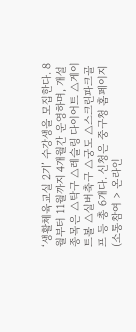‘생활체육교실 2기’ 수강생을 모집한다. 8월부터 11월까지 4개월간 운영하며, 개설 종목은 △탁구 △레슬링 다이어트 △게이트볼 △실버축구 △궁도 △스크린파크골프 등 총 6개다. 신청은 중구청 홈페이지(소통참여 > 온라인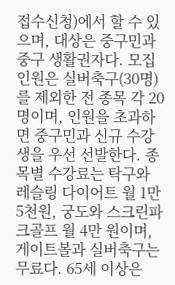접수신청)에서 할 수 있으며, 대상은 중구민과 중구 생활권자다. 모집 인원은 실버축구(30명)를 제외한 전 종목 각 20명이며, 인원을 초과하면 중구민과 신규 수강생을 우선 선발한다. 종목별 수강료는 탁구와 레슬링 다이어트 월 1만 5천원, 궁도와 스크린파크골프 월 4만 원이며, 게이트볼과 실버축구는 무료다. 65세 이상은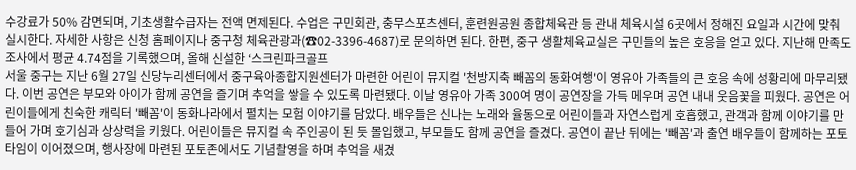수강료가 50% 감면되며, 기초생활수급자는 전액 면제된다. 수업은 구민회관, 충무스포츠센터, 훈련원공원 종합체육관 등 관내 체육시설 6곳에서 정해진 요일과 시간에 맞춰 실시한다. 자세한 사항은 신청 홈페이지나 중구청 체육관광과(☎02-3396-4687)로 문의하면 된다. 한편, 중구 생활체육교실은 구민들의 높은 호응을 얻고 있다. 지난해 만족도 조사에서 평균 4.74점을 기록했으며, 올해 신설한 ‘스크린파크골프
서울 중구는 지난 6월 27일 신당누리센터에서 중구육아종합지원센터가 마련한 어린이 뮤지컬 '천방지축 빼꼼의 동화여행'이 영유아 가족들의 큰 호응 속에 성황리에 마무리됐다. 이번 공연은 부모와 아이가 함께 공연을 즐기며 추억을 쌓을 수 있도록 마련됐다. 이날 영유아 가족 300여 명이 공연장을 가득 메우며 공연 내내 웃음꽃을 피웠다. 공연은 어린이들에게 친숙한 캐릭터 '빼꼼'이 동화나라에서 펼치는 모험 이야기를 담았다. 배우들은 신나는 노래와 율동으로 어린이들과 자연스럽게 호흡했고, 관객과 함께 이야기를 만들어 가며 호기심과 상상력을 키웠다. 어린이들은 뮤지컬 속 주인공이 된 듯 몰입했고, 부모들도 함께 공연을 즐겼다. 공연이 끝난 뒤에는 '빼꼼'과 출연 배우들이 함께하는 포토타임이 이어졌으며, 행사장에 마련된 포토존에서도 기념촬영을 하며 추억을 새겼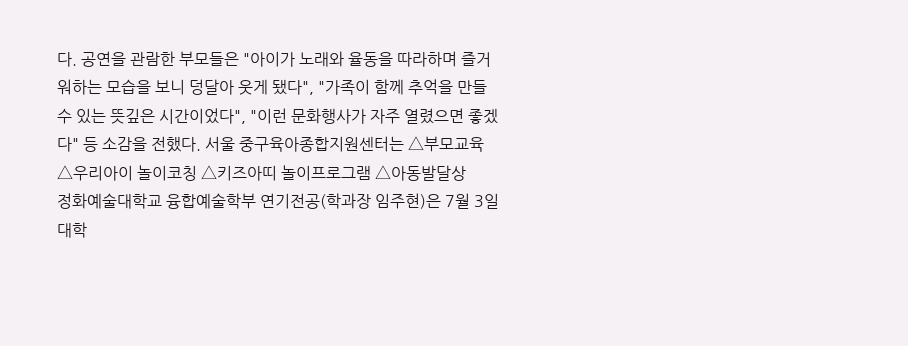다. 공연을 관람한 부모들은 "아이가 노래와 율동을 따라하며 즐거워하는 모습을 보니 덩달아 웃게 됐다", "가족이 함께 추억을 만들 수 있는 뜻깊은 시간이었다", "이런 문화행사가 자주 열렸으면 좋겠다" 등 소감을 전했다. 서울 중구육아종합지원센터는 △부모교육 △우리아이 놀이코칭 △키즈아띠 놀이프로그램 △아동발달상
정화예술대학교 융합예술학부 연기전공(학과장 임주현)은 7월 3일 대학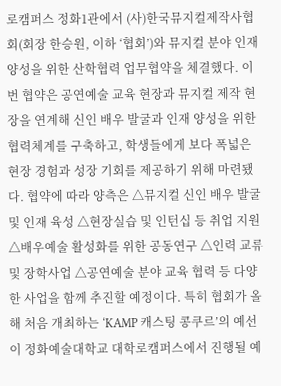로캠퍼스 정화1관에서 (사)한국뮤지컬제작사협회(회장 한승원, 이하 ‘협회’)와 뮤지컬 분야 인재 양성을 위한 산학협력 업무협약을 체결했다. 이번 협약은 공연예술 교육 현장과 뮤지컬 제작 현장을 연계해 신인 배우 발굴과 인재 양성을 위한 협력체계를 구축하고, 학생들에게 보다 폭넓은 현장 경험과 성장 기회를 제공하기 위해 마련됐다. 협약에 따라 양측은 △뮤지컬 신인 배우 발굴 및 인재 육성 △현장실습 및 인턴십 등 취업 지원 △배우예술 활성화를 위한 공동연구 △인력 교류 및 장학사업 △공연예술 분야 교육 협력 등 다양한 사업을 함께 추진할 예정이다. 특히 협회가 올해 처음 개최하는 ‘KAMP 캐스팅 콩쿠르’의 예선이 정화예술대학교 대학로캠퍼스에서 진행될 예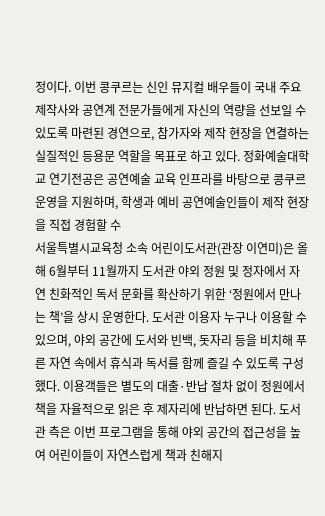정이다. 이번 콩쿠르는 신인 뮤지컬 배우들이 국내 주요 제작사와 공연계 전문가들에게 자신의 역량을 선보일 수 있도록 마련된 경연으로, 참가자와 제작 현장을 연결하는 실질적인 등용문 역할을 목표로 하고 있다. 정화예술대학교 연기전공은 공연예술 교육 인프라를 바탕으로 콩쿠르 운영을 지원하며, 학생과 예비 공연예술인들이 제작 현장을 직접 경험할 수
서울특별시교육청 소속 어린이도서관(관장 이연미)은 올해 6월부터 11월까지 도서관 야외 정원 및 정자에서 자연 친화적인 독서 문화를 확산하기 위한 ‘정원에서 만나는 책’을 상시 운영한다. 도서관 이용자 누구나 이용할 수 있으며, 야외 공간에 도서와 빈백, 돗자리 등을 비치해 푸른 자연 속에서 휴식과 독서를 함께 즐길 수 있도록 구성했다. 이용객들은 별도의 대출·반납 절차 없이 정원에서 책을 자율적으로 읽은 후 제자리에 반납하면 된다. 도서관 측은 이번 프로그램을 통해 야외 공간의 접근성을 높여 어린이들이 자연스럽게 책과 친해지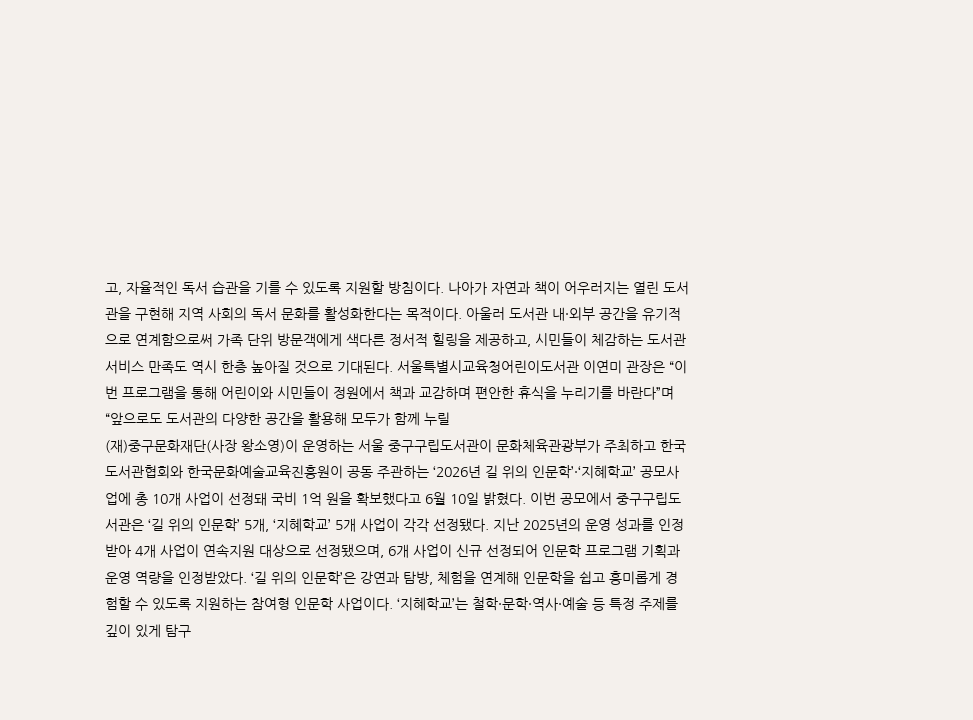고, 자율적인 독서 습관을 기를 수 있도록 지원할 방침이다. 나아가 자연과 책이 어우러지는 열린 도서관을 구현해 지역 사회의 독서 문화를 활성화한다는 목적이다. 아울러 도서관 내·외부 공간을 유기적으로 연계함으로써 가족 단위 방문객에게 색다른 정서적 힐링을 제공하고, 시민들이 체감하는 도서관 서비스 만족도 역시 한층 높아질 것으로 기대된다. 서울특별시교육청어린이도서관 이연미 관장은 “이번 프로그램을 통해 어린이와 시민들이 정원에서 책과 교감하며 편안한 휴식을 누리기를 바란다”며 “앞으로도 도서관의 다양한 공간을 활용해 모두가 함께 누릴
(재)중구문화재단(사장 왕소영)이 운영하는 서울 중구구립도서관이 문화체육관광부가 주최하고 한국도서관협회와 한국문화예술교육진흥원이 공동 주관하는 ‘2026년 길 위의 인문학’·‘지혜학교’ 공모사업에 총 10개 사업이 선정돼 국비 1억 원을 확보했다고 6월 10일 밝혔다. 이번 공모에서 중구구립도서관은 ‘길 위의 인문학’ 5개, ‘지혜학교’ 5개 사업이 각각 선정됐다. 지난 2025년의 운영 성과를 인정받아 4개 사업이 연속지원 대상으로 선정됐으며, 6개 사업이 신규 선정되어 인문학 프로그램 기획과 운영 역량을 인정받았다. ‘길 위의 인문학’은 강연과 탐방, 체험을 연계해 인문학을 쉽고 흥미롭게 경험할 수 있도록 지원하는 참여형 인문학 사업이다. ‘지혜학교’는 철학·문학·역사·예술 등 특정 주제를 깊이 있게 탐구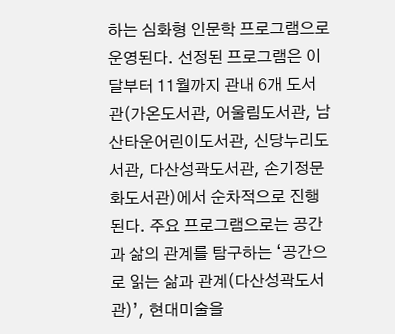하는 심화형 인문학 프로그램으로 운영된다. 선정된 프로그램은 이달부터 11월까지 관내 6개 도서관(가온도서관, 어울림도서관, 남산타운어린이도서관, 신당누리도서관, 다산성곽도서관, 손기정문화도서관)에서 순차적으로 진행된다. 주요 프로그램으로는 공간과 삶의 관계를 탐구하는 ‘공간으로 읽는 삶과 관계(다산성곽도서관)’, 현대미술을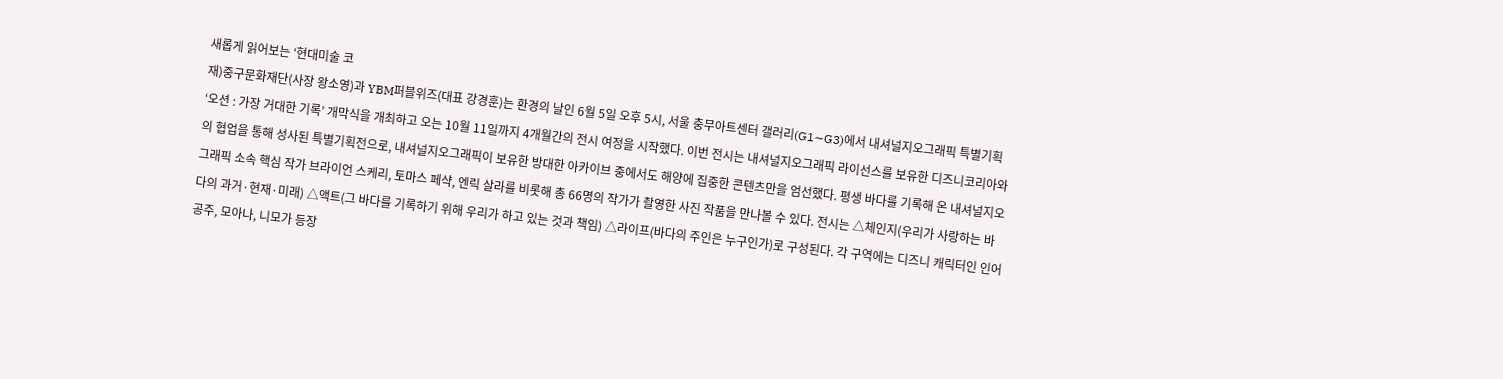새롭게 읽어보는 ‘현대미술 코
재)중구문화재단(사장 왕소영)과 YBM퍼블위즈(대표 강경훈)는 환경의 날인 6월 5일 오후 5시, 서울 충무아트센터 갤러리(G1∼G3)에서 내셔널지오그래픽 특별기획 ‘오션 : 가장 거대한 기록’ 개막식을 개최하고 오는 10월 11일까지 4개월간의 전시 여정을 시작했다. 이번 전시는 내셔널지오그래픽 라이선스를 보유한 디즈니코리아와의 협업을 통해 성사된 특별기획전으로, 내셔널지오그래픽이 보유한 방대한 아카이브 중에서도 해양에 집중한 콘텐츠만을 엄선했다. 평생 바다를 기록해 온 내셔널지오그래픽 소속 핵심 작가 브라이언 스케리, 토마스 페샥, 엔릭 살라를 비롯해 총 66명의 작가가 촬영한 사진 작품을 만나볼 수 있다. 전시는 △체인지(우리가 사랑하는 바다의 과거·현재·미래) △액트(그 바다를 기록하기 위해 우리가 하고 있는 것과 책임) △라이프(바다의 주인은 누구인가)로 구성된다. 각 구역에는 디즈니 캐릭터인 인어공주, 모아나, 니모가 등장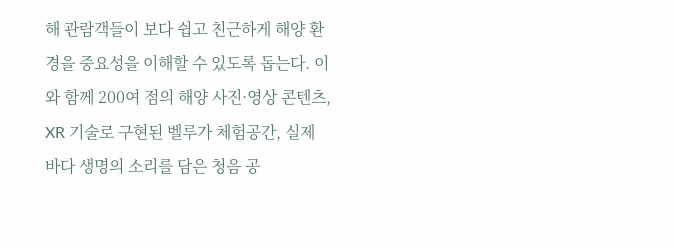해 관람객들이 보다 쉽고 친근하게 해양 환경을 중요성을 이해할 수 있도록 돕는다. 이와 함께 200여 점의 해양 사진·영상 콘텐츠, XR 기술로 구현된 벨루가 체험공간, 실제 바다 생명의 소리를 담은 청음 공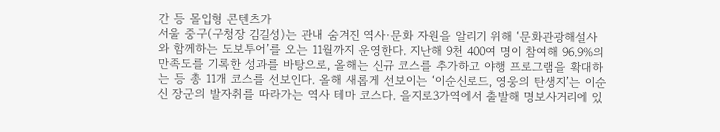간 등 몰입형 콘텐츠가
서울 중구(구청장 김길성)는 관내 숨겨진 역사·문화 자원을 알리기 위해 ‘문화관광해설사와 함께하는 도보투어’를 오는 11월까지 운영한다. 지난해 9천 400여 명이 참여해 96.9%의 만족도를 기록한 성과를 바탕으로, 올해는 신규 코스를 추가하고 야행 프로그램을 확대하는 등 총 11개 코스를 선보인다. 올해 새롭게 선보이는 ‘이순신로드, 영웅의 탄생지’는 이순신 장군의 발자취를 따라가는 역사 테마 코스다. 을지로3가역에서 출발해 명보사거리에 있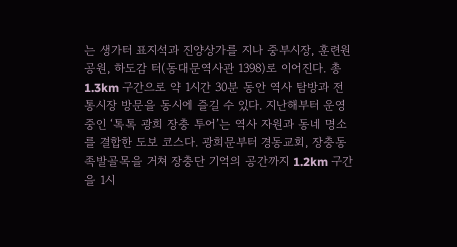는 생가터 표지석과 진양상가를 지나 중부시장, 훈련원공원, 하도감 터(동대문역사관 1398)로 이어진다. 총 1.3km 구간으로 약 1시간 30분 동안 역사 탐방과 전통시장 방문을 동시에 즐길 수 있다. 지난해부터 운영 중인 ‘톡톡 광희 장충 투어’는 역사 자원과 동네 명소를 결합한 도보 코스다. 광희문부터 경동교회, 장충동 족발골목을 거쳐 장충단 기억의 공간까지 1.2km 구간을 1시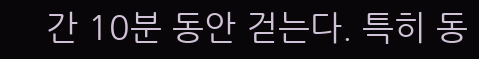간 10분 동안 걷는다. 특히 동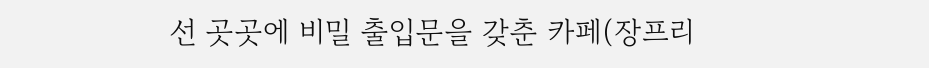선 곳곳에 비밀 출입문을 갖춘 카페(장프리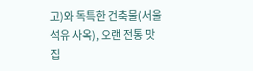고)와 독특한 건축물(서울석유 사옥), 오랜 전통 맛집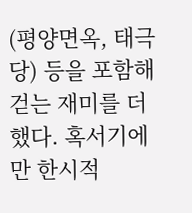(평양면옥, 태극당) 등을 포함해 걷는 재미를 더했다. 혹서기에만 한시적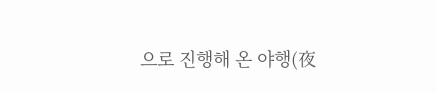으로 진행해 온 야행(夜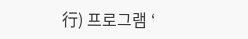行) 프로그램 ‘